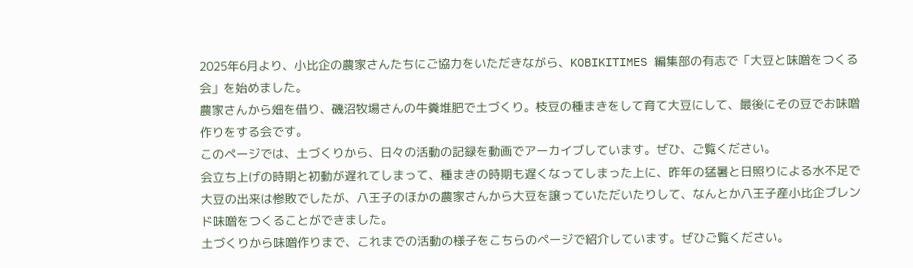2025年6月より、小比企の農家さんたちにご協力をいただきながら、KOBIKITIMES 編集部の有志で「大豆と味噌をつくる会」を始めました。
農家さんから畑を借り、磯沼牧場さんの牛糞堆肥で土づくり。枝豆の種まきをして育て大豆にして、最後にその豆でお味噌作りをする会です。
このページでは、土づくりから、日々の活動の記録を動画でアーカイブしています。ぜひ、ご覧ください。
会立ち上げの時期と初動が遅れてしまって、種まきの時期も遅くなってしまった上に、昨年の猛暑と日照りによる水不足で大豆の出来は惨敗でしたが、八王子のほかの農家さんから大豆を譲っていただいたりして、なんとか八王子産小比企ブレンド味噌をつくることができました。
土づくりから味噌作りまで、これまでの活動の様子をこちらのページで紹介しています。ぜひご覧ください。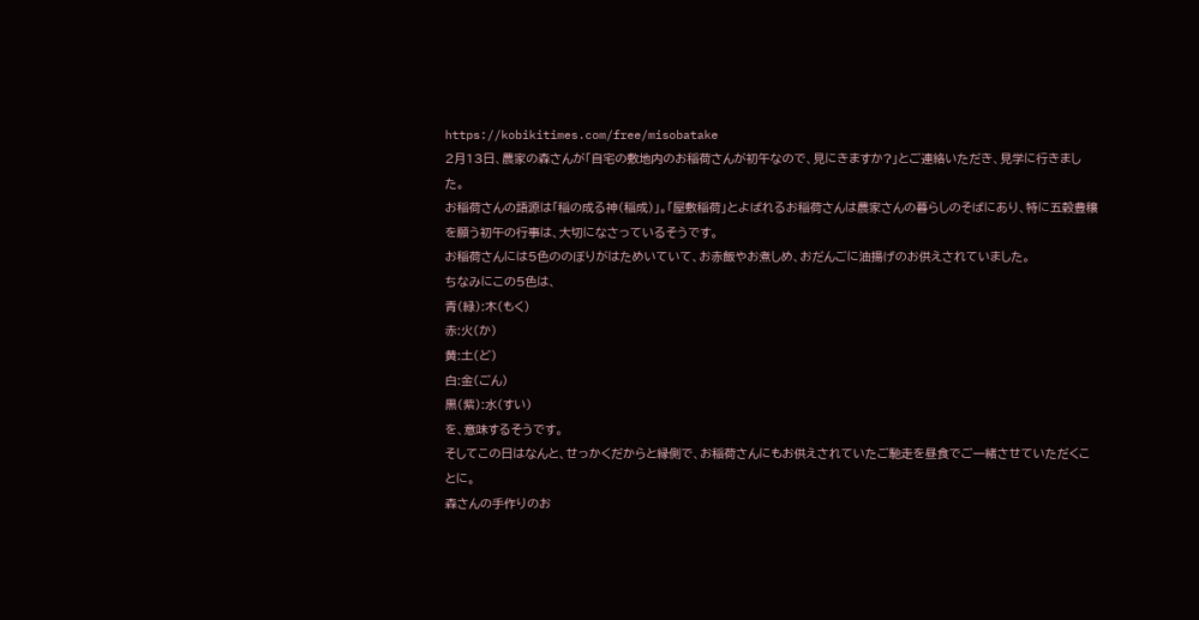https://kobikitimes.com/free/misobatake
2月13日、農家の森さんが「自宅の敷地内のお稲荷さんが初午なので、見にきますか?」とご連絡いただき、見学に行きました。
お稲荷さんの語源は「稲の成る神(稲成)」。「屋敷稲荷」とよばれるお稲荷さんは農家さんの暮らしのそばにあり、特に五穀豊穣を願う初午の行事は、大切になさっているそうです。
お稲荷さんには5色ののぼりがはためいていて、お赤飯やお煮しめ、おだんごに油揚げのお供えされていました。
ちなみにこの5色は、
青(緑):木(もく)
赤:火(か)
黄:土(ど)
白:金(ごん)
黒(紫):水(すい)
を、意味するそうです。
そしてこの日はなんと、せっかくだからと縁側で、お稲荷さんにもお供えされていたご馳走を昼食でご一緒させていただくことに。
森さんの手作りのお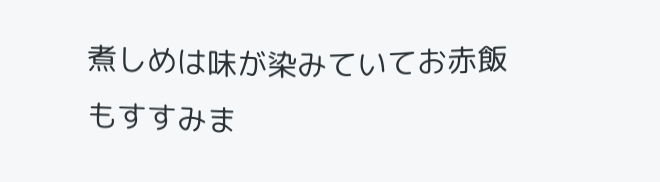煮しめは味が染みていてお赤飯もすすみま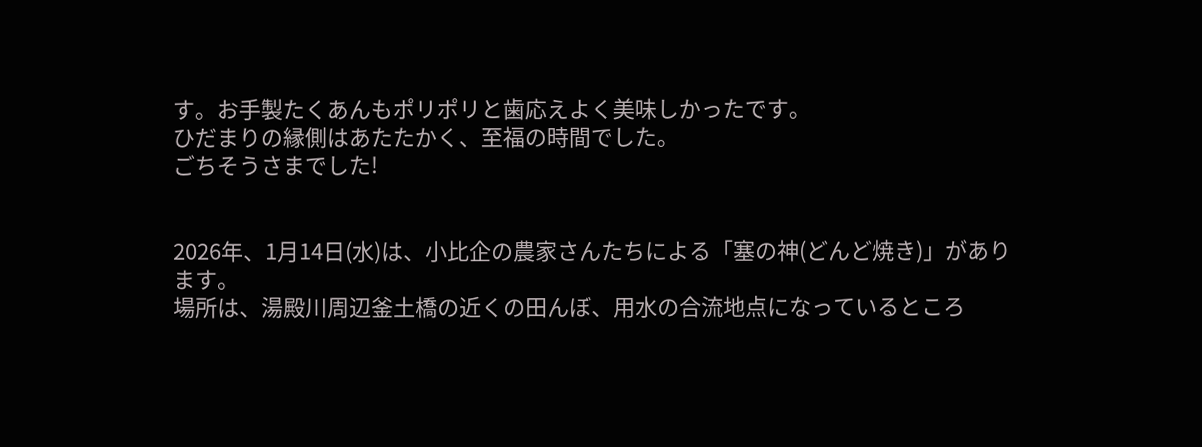す。お手製たくあんもポリポリと歯応えよく美味しかったです。
ひだまりの縁側はあたたかく、至福の時間でした。
ごちそうさまでした!


2026年、1月14日(水)は、小比企の農家さんたちによる「塞の神(どんど焼き)」があります。
場所は、湯殿川周辺釜土橋の近くの田んぼ、用水の合流地点になっているところ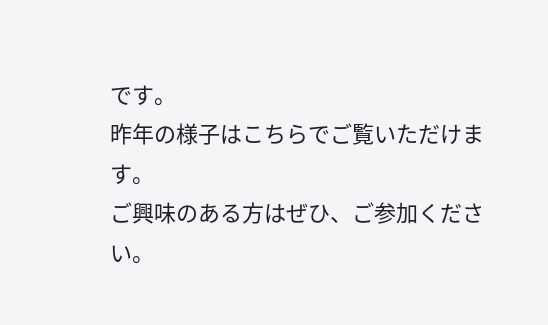です。
昨年の様子はこちらでご覧いただけます。
ご興味のある方はぜひ、ご参加ください。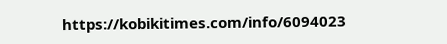https://kobikitimes.com/info/6094023